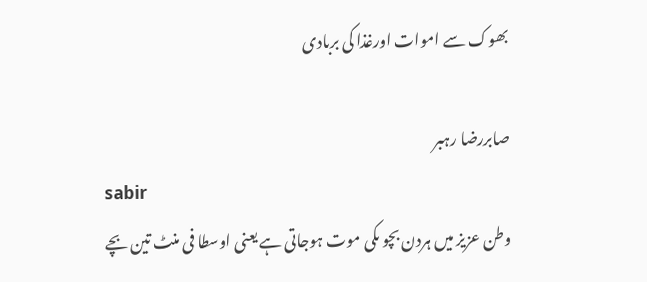بھوک سے اموات اورغذا کی بربادی

صابررضا رہبر
sabir
وطن عزیز میں ہردن بچو ںکی موت ہوجاتی ہے یعنی اوسطا فی منٹ تین بچے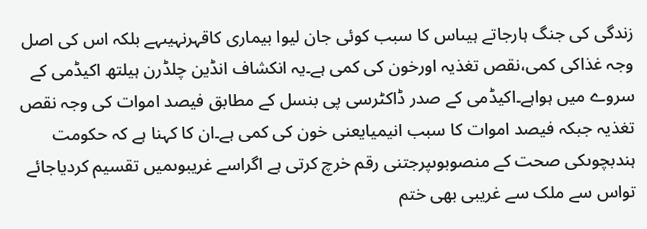زندگی کی جنگ ہارجاتے ہیںاس کا سبب کوئی جان لیوا بیماری کاقہرنہیںہے بلکہ اس کی اصل وجہ غذاکی کمی،نقص تغذیہ اورخون کی کمی ہے۔یہ انکشاف انڈین چلڈرن ہیلتھ اکیڈمی کے سروے میں ہواہے۔اکیڈمی کے صدر ڈاکٹرسی پی بنسل کے مطابق فیصد اموات کی وجہ نقص تغذیہ جبکہ فیصد اموات کا سبب انیمیایعنی خون کی کمی ہے۔ان کا کہنا ہے کہ حکومت ہندبچوںکی صحت کے منصوبوںپرجتنی رقم خرچ کرتی ہے اگراسے غریبوںمیں تقسیم کردیاجائے تواس سے ملک سے غریبی بھی ختم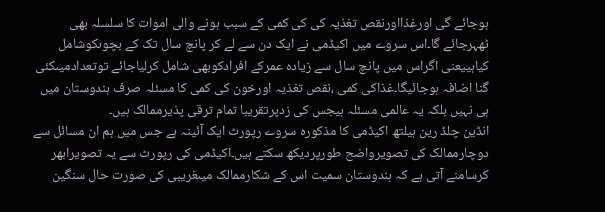ہوجائے گی اورغذااورنقص تغذیہ کی کی کمی کے سبب ہونے والی اموات کا سلسلہ بھی ٹھہرجائے گا۔اس سروے میں اکیڈمی نے ایک دن سے لے کر پانچ سال تک کے بچوںکوشامل کیاہییعنی اگراس میں پانچ سال سے زیادہ عمرکے افرادکوبھی شامل کرلیاجائے توتعدادمیںکئی گنا اضافہ ہوجائیگا۔غذاکی کمی ،نقص تغذیہ اورخون کی کمی کا مسئلہ صرف ہندوستان میں ہی نہیں بلکہ یہ عالمی مسئلہ ہیجس کی زدپرتقریبا تمام ترقی پذیرممالک ہیں۔
انڈین چلڈ رین ہیلتھ اکیڈمی کا مذکورہ سروے رپورٹ ایک آئینہ ہے جس میں ہم ان مسائل سے دوچارممالک کی تصویرواضح طورپردیکھ سکتے ہیں۔اکیڈمی کی رپورٹ سے یہ تصویرابھر کرسامنے آتی ہے کہ ہندوستان سمیت اس کے شکارممالک میںغریبی کی صورت حال سنگین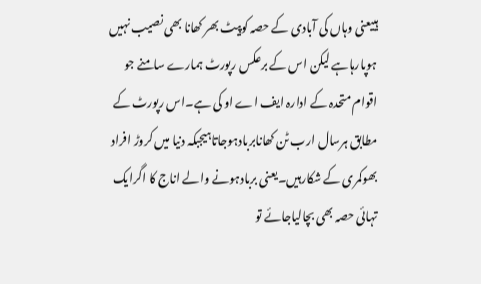ہییعنی وہاں کی آبادی کے حصہ کوپیٹ بھر کھانا بھی نصیب نہیں ہوپارہاہے لیکن اس کے برعکس رپورٹ ہمارے سامنے جو اقوام متحدہ کے ادارہ ایف اے او کی ہے۔اس رپورٹ کے مطابق ہرسال ارب ٹن کھانابربادہوجاتاہیجبکہ دنیا میں کروڑ افراد بھوکمری کے شکارہیں۔یعنی بربادہونے والے اناج کا اگرایک تہائی حصہ بھی بچالیاجائے تو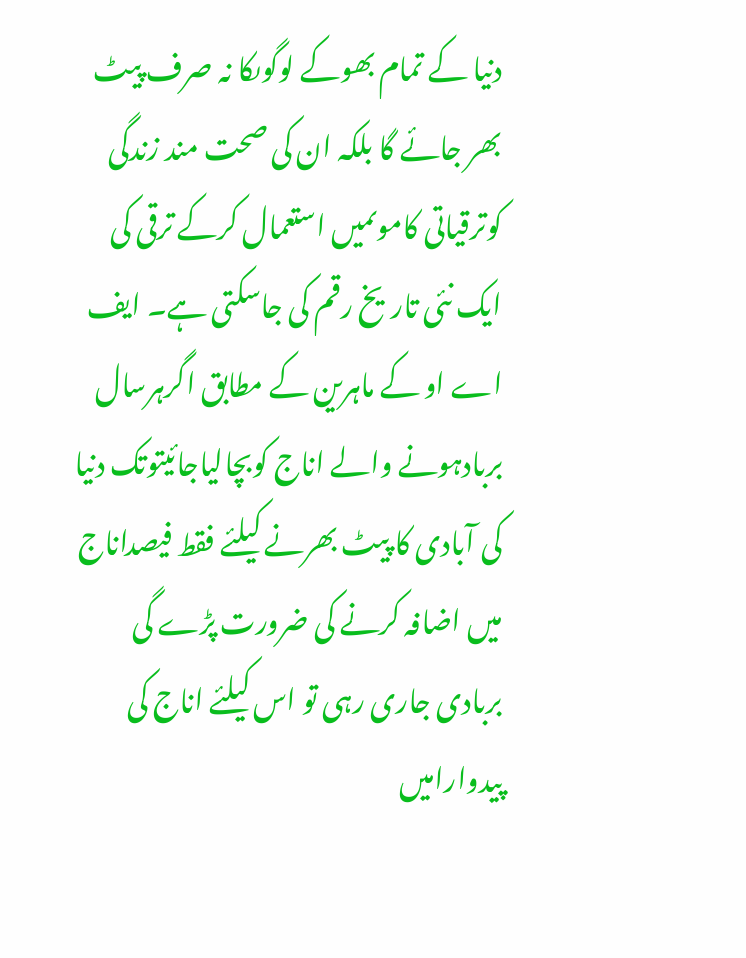دنیا کے تمام بھوکے لوگوںکا نہ صرف پیٹ بھر جائے گا بلکہ ان کی صحت مند زندگی کوترقیاتی کاموںمیں استعمال کرکے ترقی کی ایک نئی تاریخ رقم کی جاسکتی ہے۔ ایف اے او کے ماہرین کے مطابق اگرہرسال بربادہونے والے اناج کوبچالیاجائیتوتک دنیا کی آبادی کا پیٹ بھرنے کیلئے فقط فیصداناج میں اضافہ کرنے کی ضرورت پڑے گی بربادی جاری رہی تو اس کیلئے اناج کی پیدوارامیں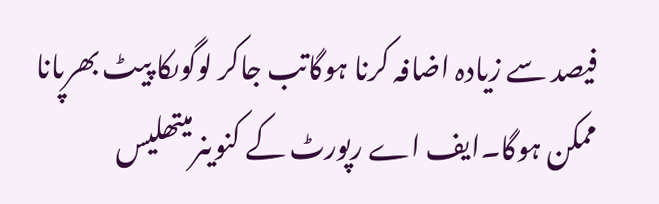فیصد سے زیادہ اضافہ کرنا ہوگاتب جاکر لوگوںکا پیٹ بھرپانا ممکن ہوگا۔ایف اے رپورٹ کے کنوینرمیتھلیس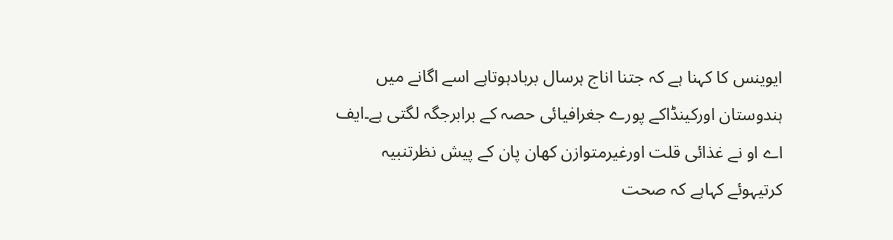ایوینس کا کہنا ہے کہ جتنا اناج ہرسال بربادہوتاہے اسے اگانے میں ہندوستان اورکینڈاکے پورے جغرافیائی حصہ کے برابرجگہ لگتی ہے۔ایف اے او نے غذائی قلت اورغیرمتوازن کھان پان کے پیش نظرتنبیہ کرتیہوئے کہاہے کہ صحت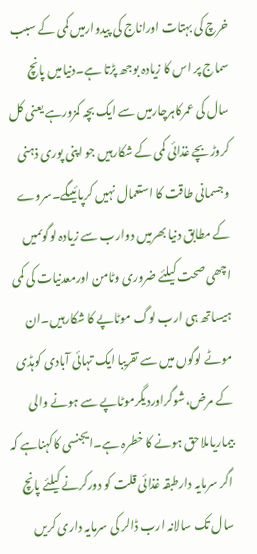خرچ کی بہتات اوراناج کی پیدوارمیں کمی کے سبب سماج پر اس کا زیادہ بوجھ پڑتا ہے۔دنیامیں پانچ سال کی عمرکاہرچارمیں سے ایک بچہ کمزورہے یعنی کل کروڑبچے غذائی کمی کے شکارہیں جو اپنی پوری ذہنی وجسمانی طاقت کا استعمال نہیں کرپائیںگے۔سروے کے مطابق دنیا بھرمیں دوارب سے زیادہ لوگوںمیں اچھی صحت کیلئے ضروری وٹامن اورمعدنیات کی کمی ہیساتھ ہی ارب لوگ موٹاپے کا شکارہیں۔ان موٹے لوگوں میں سے تقریبا ایک تہائی آبادی کوہڈی کے مرض،شوگراوردیگرموٹاپے سے ہونے والی بیماریاںلاحق ہونے کا خطرہ ہے۔ایجنسی کاکہناہے کہ اگر سرمایہ دارطبقہ غذائی قلت کو دورکرنے کیلئے پانچ سال تک سالانہ ارب ڈالر کی سرمایہ داری کریں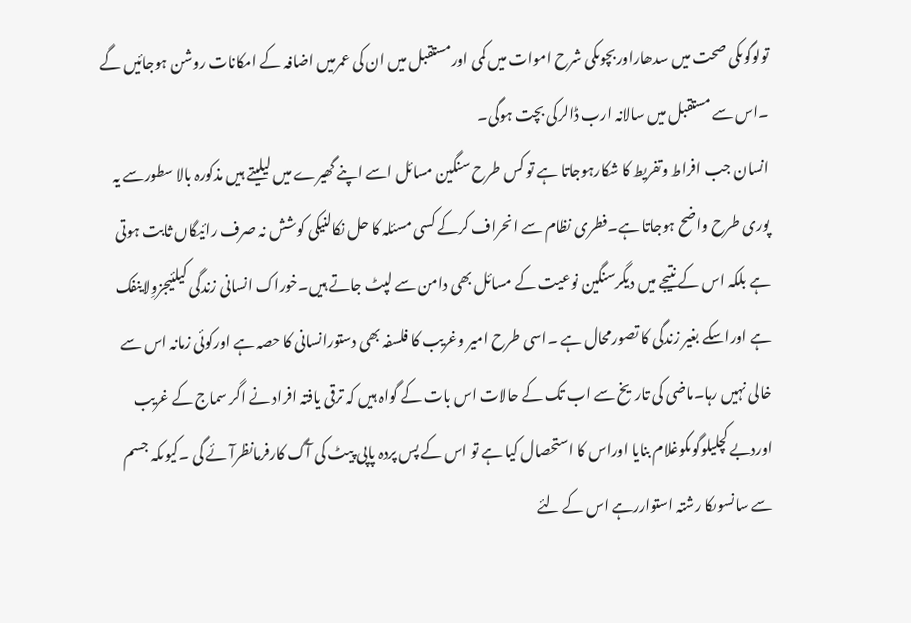تولوگوںکی صحت میں سدھاراوربچوںکی شرح اموات میں کمی اورمستقبل میں ان کی عمرمیں اضافہ کے امکانات روشن ہوجائیں گے ۔اس سے مستقبل میں سالانہ ارب ڈالرکی بچت ہوگی۔
انسان جب افراط وتفریط کا شکارہوجاتا ہے تو کس طرح سنگین مسائل اسے اپنے گھیرے میں لیلیتے ہیں مذکورہ بالا سطورسے یہ پوری طرح واضح ہوجاتا ہے۔فطری نظام سے انحراف کرکے کسی مسئلہ کا حل نکالنیکی کوشش نہ صرف رائیگاں ثابت ہوتی ہے بلکہ اس کے نتیجے میں دیگرسنگین نوعیت کے مسائل بھی دامن سے لپٹ جاتے ہیں۔خوراک انسانی زندگی کیلئیجزوِلاینفک ہے اوراسکے بغیر زندگی کا تصورمحال ہے ۔اسی طرح امیر وغریب کا فلسفہ بھی دستورانسانی کا حصہ ہے اورکوئی زمانہ اس سے خالی نہیں رہا۔ماضی کی تاریخ سے اب تک کے حالات اس بات کے گواہ ہیں کہ ترقی یافتہ افراد نے اگر سماج کے غریب اوردبے کچلیلوگوںکوغلام بنایا اوراس کا استحصال کیا ہے تو اس کے پس پردہ پاپی پیٹ کی آگ کارفرمانظرآئے گی ۔کیوںکہ جسم سے سانسوںکا رشتہ استواررہے اس کے لئے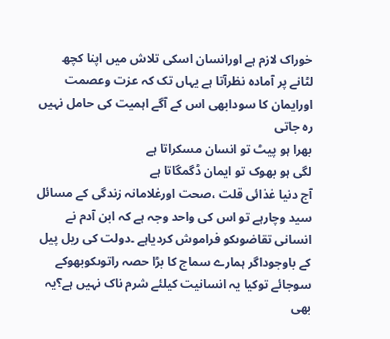خوراک لازم ہے اورانسان اسکی تلاش میں اپنا کچھ لٹانے پر آمادہ نظرآتا ہے یہاں تک کہ عزت وعصمت اورایمان کا سودابھی اس کے آگے اہمیت کی حامل نہیں رہ جاتی
بھرا ہو پیٹ تو انسان مسکراتا ہے
لگی ہو بھوک تو ایمان ڈگمگاتا ہے
آج دنیا غذائی قلت ،صحت اورغلامانہ زندگی کے مسائل سید وچارہے تو اس کی واحد وجہ ہے کہ ابن آدم نے انسانی تقاضوںکو فراموش کردیاہے ۔دولت کی ریل پیل کے باوجوداگر ہمارے سماج کا بڑا حصہ راتوںکوبھوکے سوجائے توکیا یہ انسانیت کیلئے شرم ناک نہیں ہے؟یہ بھی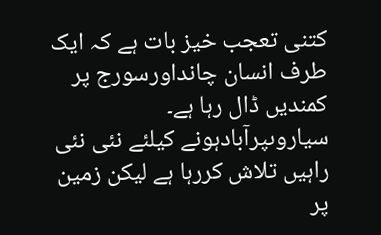کتنی تعجب خیز بات ہے کہ ایک طرف انسان چانداورسورج پر کمندیں ڈال رہا ہے۔ سیاروںپرآبادہونے کیلئے نئی نئی راہیں تلاش کررہا ہے لیکن زمین پر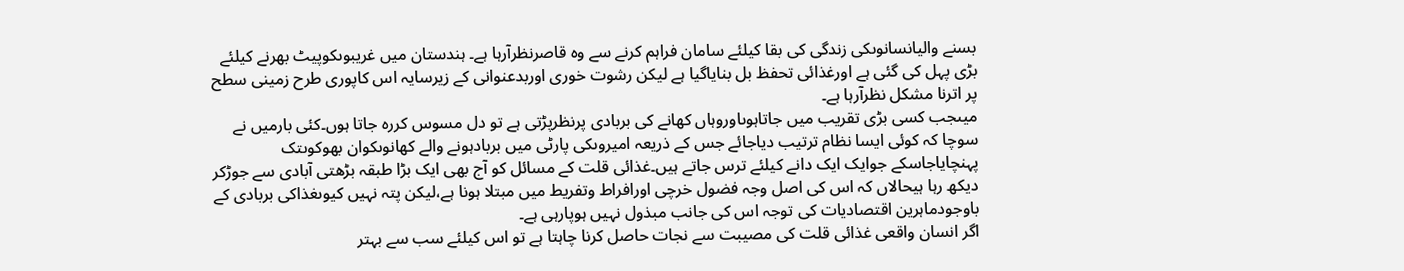بسنے والیانسانوںکی زندگی کی بقا کیلئے سامان فراہم کرنے سے وہ قاصرنظرآرہا ہے۔ ہندستان میں غریبوںکوپیٹ بھرنے کیلئے بڑی پہل کی گئی ہے اورغذائی تحفظ بل بنایاگیا ہے لیکن رشوت خوری اوربدعنوانی کے زیرسایہ اس کاپوری طرح زمینی سطح پر اترنا مشکل نظرآرہا ہے۔
میںجب کسی بڑی تقریب میں جاتاہوںاوروہاں کھانے کی بربادی پرنظرپڑتی ہے تو دل مسوس کررہ جاتا ہوں۔کئی بارمیں نے سوچا کہ کوئی ایسا نظام ترتیب دیاجائے جس کے ذریعہ امیروںکی پارٹی میں بربادہونے والے کھانوںکوان بھوکوںتک پہنچایاجاسکے جوایک ایک دانے کیلئے ترس جاتے ہیں۔غذائی قلت کے مسائل کو آج بھی ایک بڑا طبقہ بڑھتی آبادی سے جوڑکر دیکھ رہا ہیحالاں کہ اس کی اصل وجہ فضول خرچی اورافراط وتفریط میں مبتلا ہونا ہے،لیکن پتہ نہیں کیوںغذاکی بربادی کے باوجودماہرین اقتصادیات کی توجہ اس کی جانب مبذول نہیں ہوپارہی ہے۔
اگر انسان واقعی غذائی قلت کی مصیبت سے نجات حاصل کرنا چاہتا ہے تو اس کیلئے سب سے بہتر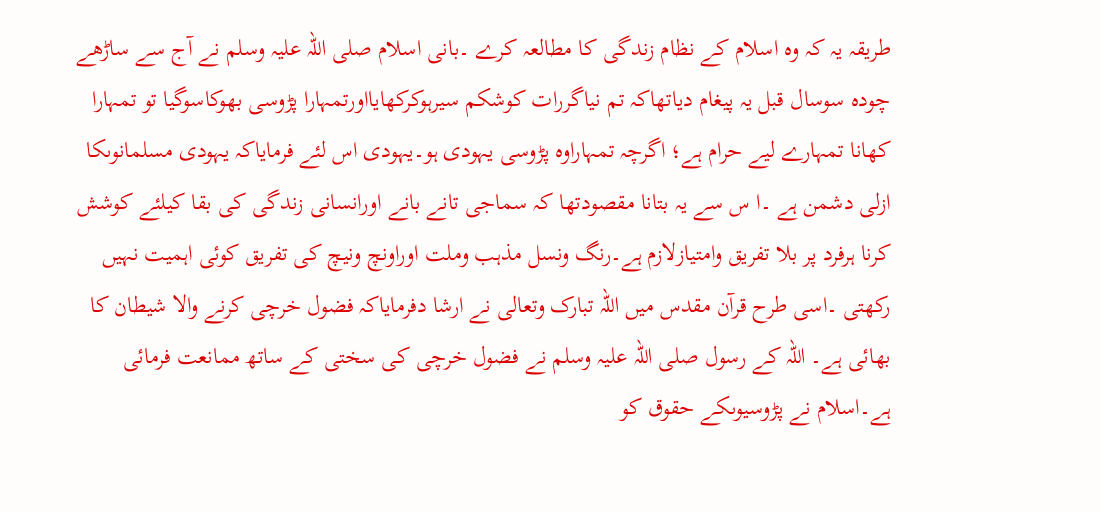طریقہ یہ کہ وہ اسلام کے نظام زندگی کا مطالعہ کرے ۔بانی اسلام صلی اللہ علیہ وسلم نے آج سے ساڑھے چودہ سوسال قبل یہ پیغام دیاتھاکہ تم نیاگررات کوشکم سیرہوکرکھایااورتمہارا پڑوسی بھوکاسوگیا تو تمہارا کھانا تمہارے لیے حرام ہے؛ اگرچہ تمہاراوہ پڑوسی یہودی ہو۔یہودی اس لئے فرمایاکہ یہودی مسلمانوںکا ازلی دشمن ہے ۔ا س سے یہ بتانا مقصودتھا کہ سماجی تانے بانے اورانسانی زندگی کی بقا کیلئے کوشش کرنا ہرفرد پر بلا تفریق وامتیازلازم ہے۔رنگ ونسل مذہب وملت اوراونچ ونیچ کی تفریق کوئی اہمیت نہیں رکھتی ۔اسی طرح قرآن مقدس میں اللہ تبارک وتعالی نے ارشا دفرمایاکہ فضول خرچی کرنے والا شیطان کا بھائی ہے۔ اللہ کے رسول صلی اللہ علیہ وسلم نے فضول خرچی کی سختی کے ساتھ ممانعت فرمائی ہے۔اسلام نے پڑوسیوںکے حقوق کو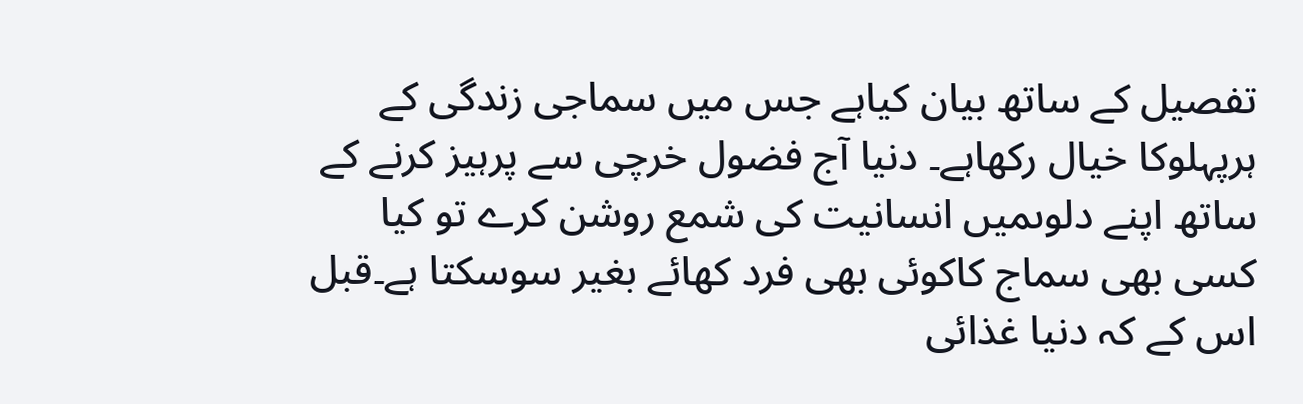تفصیل کے ساتھ بیان کیاہے جس میں سماجی زندگی کے ہرپہلوکا خیال رکھاہے۔ دنیا آج فضول خرچی سے پرہیز کرنے کے ساتھ اپنے دلوںمیں انسانیت کی شمع روشن کرے تو کیا کسی بھی سماج کاکوئی بھی فرد کھائے بغیر سوسکتا ہے۔قبل اس کے کہ دنیا غذائی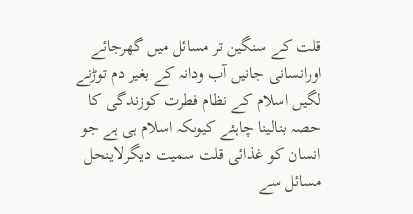قلت کے سنگین تر مسائل میں گھرجائے اورانسانی جانیں آب ودانہ کے بغیر دم توڑنے لگیں اسلام کے نظام فطرت کوزندگی کا حصہ بنالینا چاہئے کیوںکہ اسلام ہی ہے جو انسان کو غذائی قلت سمیت دیگرلاینحل مسائل سے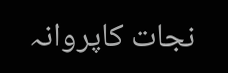نجات کاپروانہ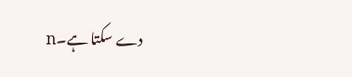دے سکتا ہے۔n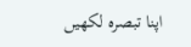اپنا تبصرہ لکھیں